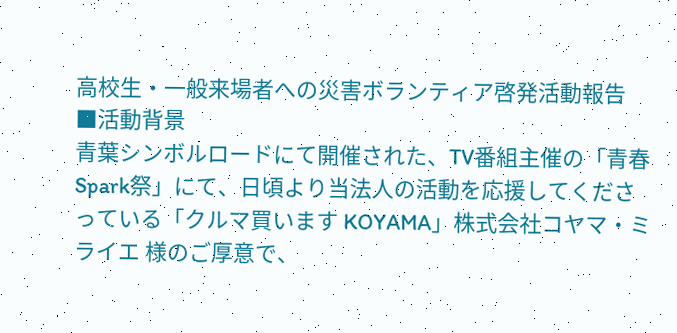高校生・一般来場者への災害ボランティア啓発活動報告
■活動背景
青葉シンボルロードにて開催された、TV番組主催の「青春Spark祭」にて、日頃より当法人の活動を応援してくださっている「クルマ買います KOYAMA」株式会社コヤマ・ミライエ 様のご厚意で、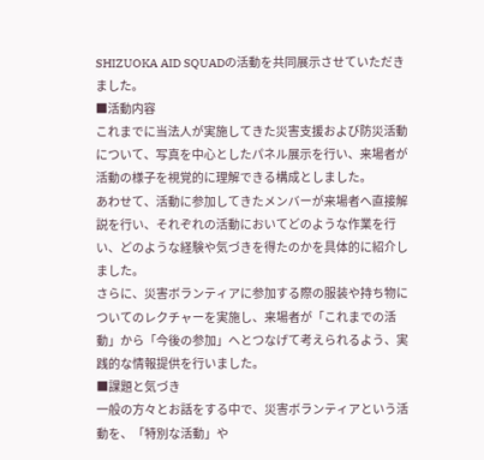SHIZUOKA AID SQUADの活動を共同展示させていただきました。
■活動内容
これまでに当法人が実施してきた災害支援および防災活動について、写真を中心としたパネル展示を行い、来場者が活動の様子を視覚的に理解できる構成としました。
あわせて、活動に参加してきたメンバーが来場者へ直接解説を行い、それぞれの活動においてどのような作業を行い、どのような経験や気づきを得たのかを具体的に紹介しました。
さらに、災害ボランティアに参加する際の服装や持ち物についてのレクチャーを実施し、来場者が「これまでの活動」から「今後の参加」へとつなげて考えられるよう、実践的な情報提供を行いました。
■課題と気づき
一般の方々とお話をする中で、災害ボランティアという活動を、「特別な活動」や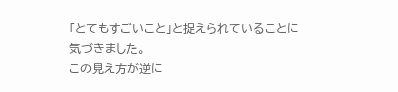「とてもすごいこと」と捉えられていることに気づきました。
この見え方が逆に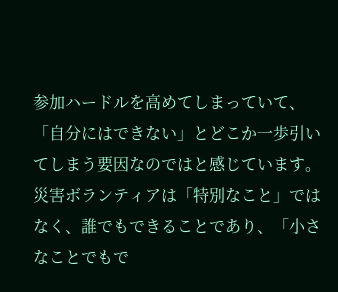参加ハードルを高めてしまっていて、「自分にはできない」とどこか一歩引いてしまう要因なのではと感じています。
災害ボランティアは「特別なこと」ではなく、誰でもできることであり、「小さなことでもで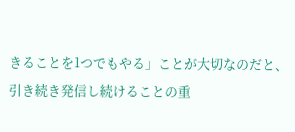きることを1つでもやる」ことが大切なのだと、引き続き発信し続けることの重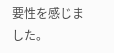要性を感じました。